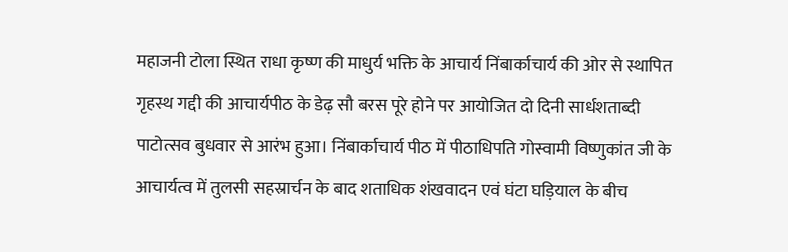महाजनी टोला स्थित राधा कृष्ण की माधुर्य भक्ति के आचार्य निंबार्काचार्य की ओर से स्थापित गृहस्थ गद्दी की आचार्यपीठ के डेढ़ सौ बरस पूरे होने पर आयोजित दो दिनी सार्धशताब्दी पाटोत्सव बुधवार से आरंभ हुआ। निंबार्काचार्य पीठ में पीठाधिपति गोस्वामी विष्णुकांत जी के आचार्यत्व में तुलसी सहस्रार्चन के बाद शताधिक शंखवादन एवं घंटा घड़ियाल के बीच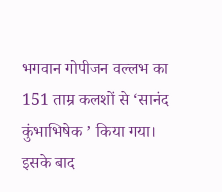भगवान गोपीजन वल्लभ का 151 ताम्र कलशों से ‘सानंद कुंभाभिषेक ’ किया गया।
इसके बाद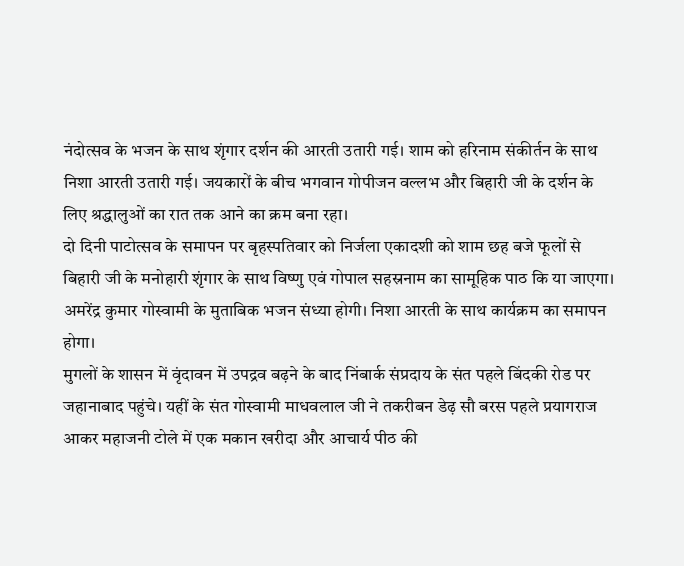नंदोत्सव के भजन के साथ शृंगार दर्शन की आरती उतारी गई। शाम को हरिनाम संकीर्तन के साथ निशा आरती उतारी गई। जयकारों के बीच भगवान गोपीजन वल्लभ और बिहारी जी के दर्शन के लिए श्रद्धालुओं का रात तक आने का क्रम बना रहा।
दो दिनी पाटोत्सव के समापन पर बृहस्पतिवार को निर्जला एकादशी को शाम छह बजे फूलों से बिहारी जी के मनोहारी शृंगार के साथ विष्णु एवं गोपाल सहस्रनाम का सामूहिक पाठ कि या जाएगा। अमरेंद्र कुमार गोस्वामी के मुताबिक भजन संध्या होगी। निशा आरती के साथ कार्यक्रम का समापन होगा।
मुगलों के शासन में वृंदावन में उपद्रव बढ़ने के बाद निंबार्क संप्रदाय के संत पहले बिंदकी रोड पर जहानाबाद पहुंचे। यहीं के संत गोस्वामी माधवलाल जी ने तकरीबन डेढ़ सौ बरस पहले प्रयागराज आकर महाजनी टोले में एक मकान खरीदा और आचार्य पीठ की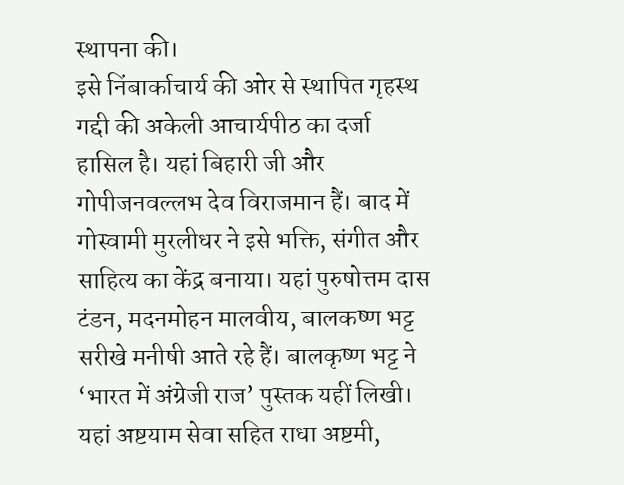स्थापना की।
इसे निंबार्काचार्य की ओर से स्थापित गृहस्थ गद्दी की अकेली आचार्यपीठ का दर्जा हासिल है। यहां बिहारी जी और गोपीजनवल्लभ देव विराजमान हैं। बाद में गोस्वामी मुरलीधर ने इसे भक्ति, संगीत और साहित्य का केंद्र बनाया। यहां पुरुषोत्तम दास टंडन, मदनमोहन मालवीय, बालकष्ण भट्ट सरीखे मनीषी आते रहे हैं। बालकृष्ण भट्ट ने ‘भारत में अंग्रेजी राज’ पुस्तक यहीं लिखी। यहां अष्टयाम सेवा सहित राधा अष्टमी,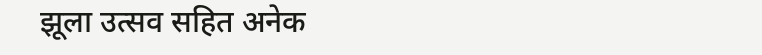झूला उत्सव सहित अनेक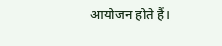आयोजन होते हैं।